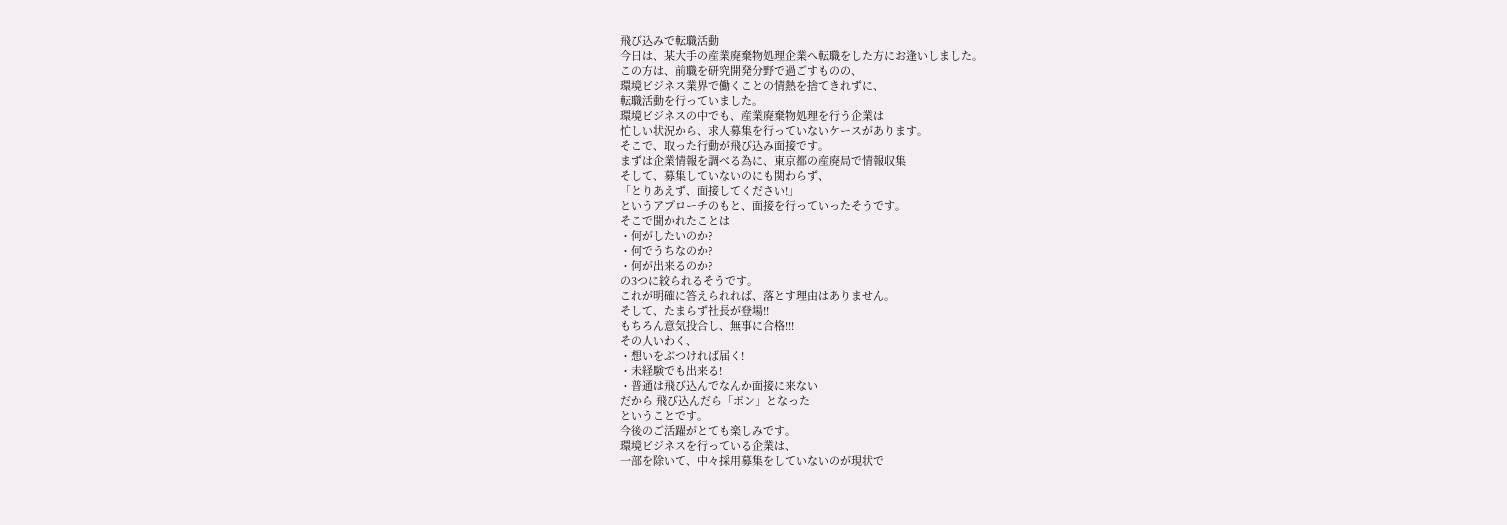飛び込みで転職活動
今日は、某大手の産業廃棄物処理企業へ転職をした方にお逢いしました。
この方は、前職を研究開発分野で過ごすものの、
環境ビジネス業界で働くことの情熱を捨てきれずに、
転職活動を行っていました。
環境ビジネスの中でも、産業廃棄物処理を行う企業は
忙しい状況から、求人募集を行っていないケースがあります。
そこで、取った行動が飛び込み面接です。
まずは企業情報を調べる為に、東京都の産廃局で情報収集
そして、募集していないのにも関わらず、
「とりあえず、面接してください!」
というアプローチのもと、面接を行っていったそうです。
そこで聞かれたことは
・何がしたいのか?
・何でうちなのか?
・何が出来るのか?
の3つに絞られるそうです。
これが明確に答えられれば、落とす理由はありません。
そして、たまらず社長が登場!!
もちろん意気投合し、無事に合格!!!
その人いわく、
・想いをぶつければ届く!
・未経験でも出来る!
・普通は飛び込んでなんか面接に来ない
だから 飛び込んだら「ポン」となった
ということです。
今後のご活躍がとても楽しみです。
環境ビジネスを行っている企業は、
一部を除いて、中々採用募集をしていないのが現状で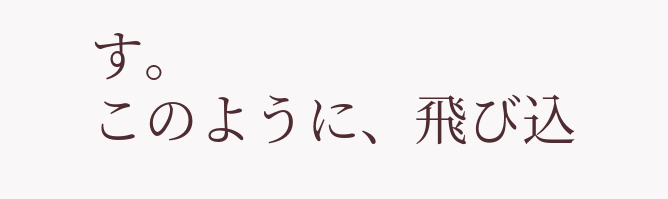す。
このように、飛び込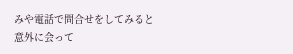みや電話で問合せをしてみると
意外に会って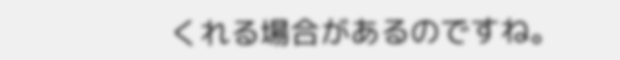くれる場合があるのですね。